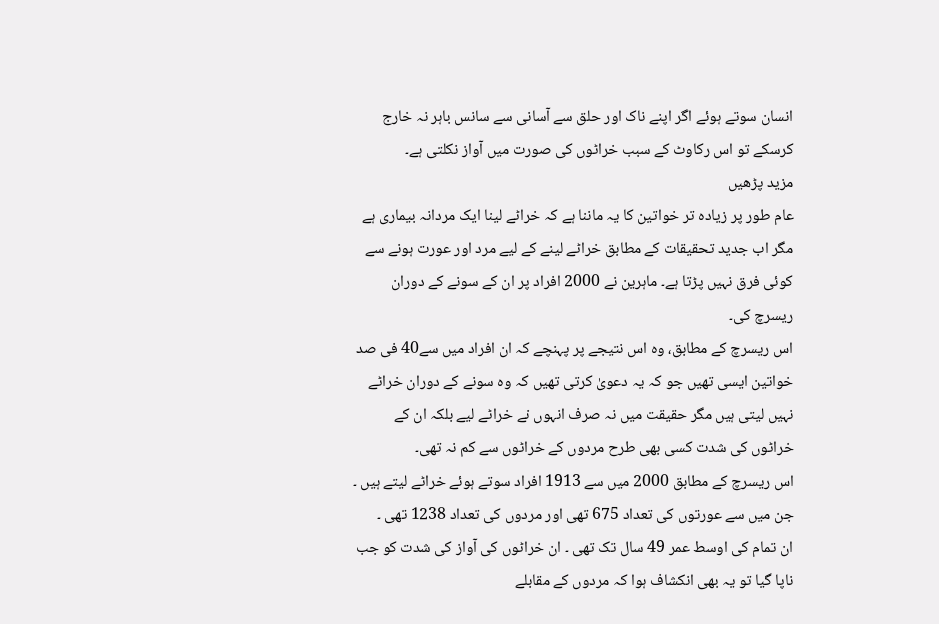انسان سوتے ہوئے اگر اپنے ناک اور حلق سے آسانی سے سانس باہر نہ خارج کرسکے تو اس رکاوٹ کے سبب خراٹوں کی صورت میں آواز نکلتی ہے۔
مزید پڑھیں
عام طور پر زیادہ تر خواتین کا یہ ماننا ہے کہ خراٹے لینا ایک مردانہ بیماری ہے مگر اب جدید تحقیقات کے مطابق خراٹے لینے کے لیے مرد اور عورت ہونے سے کوئی فرق نہیں پڑتا ہے۔ ماہرین نے 2000 افراد پر ان کے سونے کے دوران ریسرچ کی۔
اس ریسرچ کے مطابق، وہ اس نتیجے پر پہنچے کہ ان افراد میں سے40 فی صد خواتین ایسی تھیں جو کہ یہ دعویٰ کرتی تھیں کہ وہ سونے کے دوران خراٹے نہیں لیتی ہیں مگر حقیقت میں نہ صرف انہوں نے خراٹے لیے بلکہ ان کے خراٹوں کی شدت کسی بھی طرح مردوں کے خراٹوں سے کم نہ تھی۔
اس ریسرچ کے مطابق 2000 میں سے 1913 افراد سوتے ہوئے خراٹے لیتے ہیں ۔ جن میں سے عورتوں کی تعداد 675 تھی اور مردوں کی تعداد 1238 تھی ۔
ان تمام کی اوسط عمر 49 سال تک تھی ۔ ان خراٹوں کی آواز کی شدت کو جب ناپا گیا تو یہ بھی انکشاف ہوا کہ مردوں کے مقابلے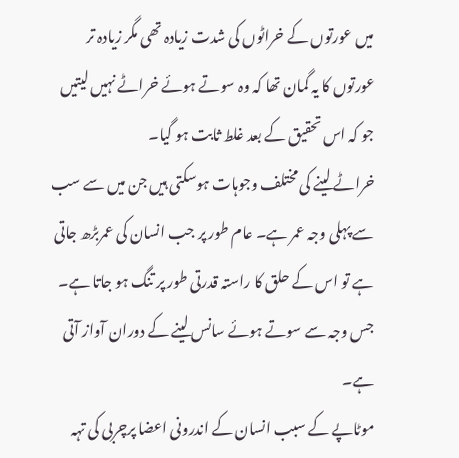میں عورتوں کے خراٹوں کی شدت زیادہ تھی مگر زیادہ تر عورتوں کا یہ گمان تھا کہ وہ سوتے ہوئے خراٹے نہیں لیتیں جو کہ اس تحقیق کے بعد غلط ثابت ہو گیا۔
خراٹے لینے کی مختلف وجوہات ہوسکتی ہیں جن میں سے سب سے پہلی وجہ عمر ہے۔ عام طور پر جب انسان کی عمربڑھ جاتی ہے تو اس کے حلق کا راستہ قدرتی طور پر تنگ ہو جاتا ہے۔ جس وجہ سے سوتے ہوئے سانس لینے کے دوران آواز آتی ہے۔
موٹاپے کے سبب انسان کے اندرونی اعضا پرچربی کی تہہ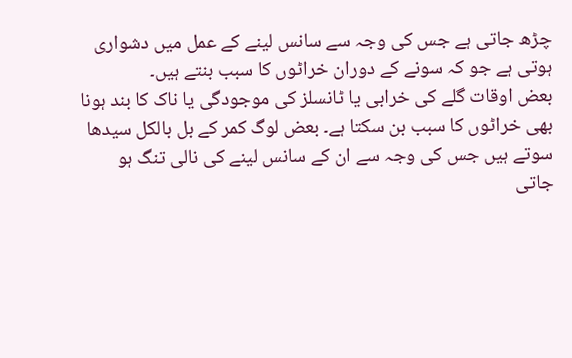چڑھ جاتی ہے جس کی وجہ سے سانس لینے کے عمل میں دشواری ہوتی ہے جو کہ سونے کے دوران خراٹوں کا سبب بنتے ہیں۔
بعض اوقات گلے کی خرابی یا ٹانسلز کی موجودگی یا ناک کا بند ہونا بھی خراٹوں کا سبب بن سکتا ہے۔ بعض لوگ کمر کے بل بالکل سیدھا سوتے ہیں جس کی وجہ سے ان کے سانس لینے کی نالی تنگ ہو جاتی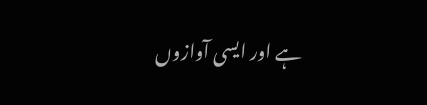ہے اور ایسی آوازوں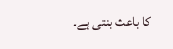کا باعث بنتی ہے۔